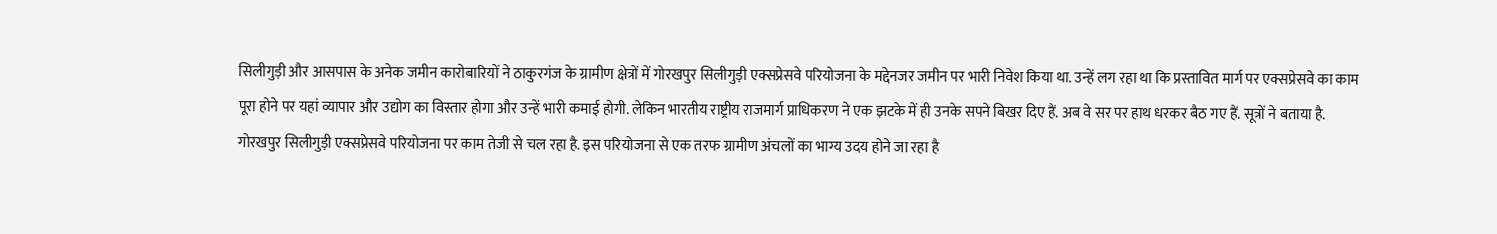सिलीगुड़ी और आसपास के अनेक जमीन कारोबारियों ने ठाकुरगंज के ग्रामीण क्षेत्रों में गोरखपुर सिलीगुड़ी एक्सप्रेसवे परियोजना के मद्देनजर जमीन पर भारी निवेश किया था. उन्हें लग रहा था कि प्रस्तावित मार्ग पर एक्सप्रेसवे का काम पूरा होने पर यहां व्यापार और उद्योग का विस्तार होगा और उन्हें भारी कमाई होगी. लेकिन भारतीय राष्ट्रीय राजमार्ग प्राधिकरण ने एक झटके में ही उनके सपने बिखर दिए हैं. अब वे सर पर हाथ धरकर बैठ गए हैं. सूत्रों ने बताया है.
गोरखपुर सिलीगुड़ी एक्सप्रेसवे परियोजना पर काम तेजी से चल रहा है. इस परियोजना से एक तरफ ग्रामीण अंचलों का भाग्य उदय होने जा रहा है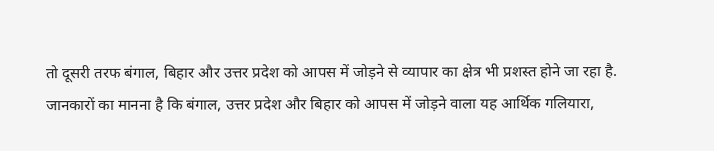तो दूसरी तरफ बंगाल, बिहार और उत्तर प्रदेश को आपस में जोड़ने से व्यापार का क्षेत्र भी प्रशस्त होने जा रहा है.
जानकारों का मानना है कि बंगाल, उत्तर प्रदेश और बिहार को आपस में जोड़ने वाला यह आर्थिक गलियारा,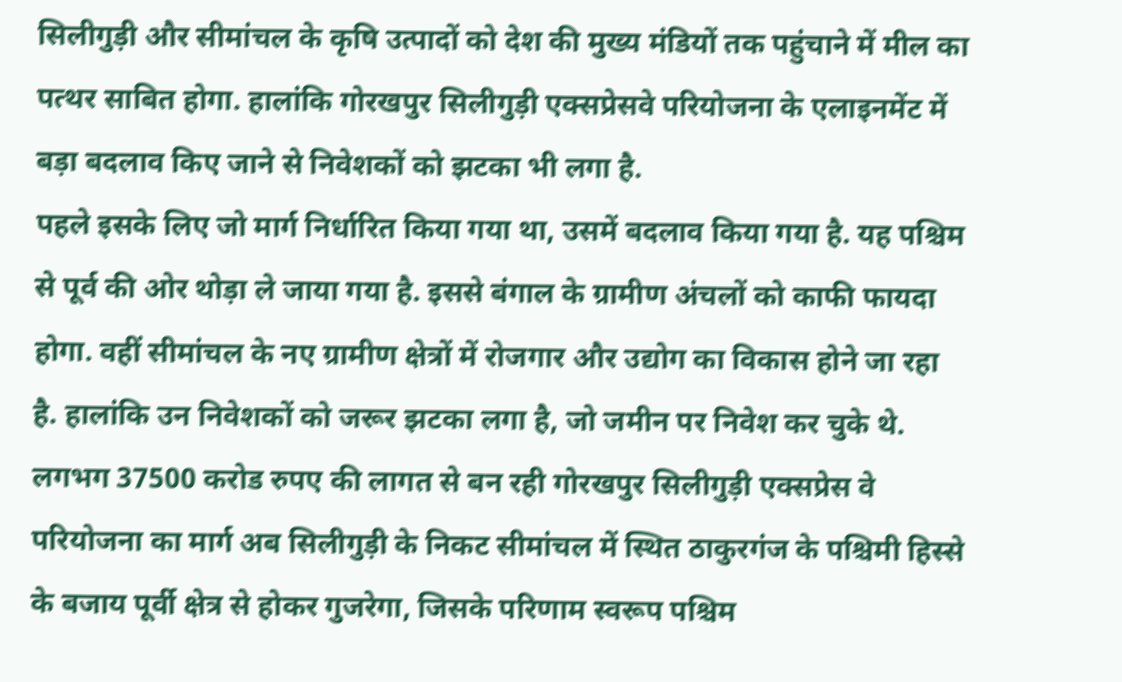सिलीगुड़ी और सीमांचल के कृषि उत्पादों को देश की मुख्य मंडियों तक पहुंचाने में मील का पत्थर साबित होगा. हालांकि गोरखपुर सिलीगुड़ी एक्सप्रेसवे परियोजना के एलाइनमेंट में बड़ा बदलाव किए जाने से निवेशकों को झटका भी लगा है.
पहले इसके लिए जो मार्ग निर्धारित किया गया था, उसमें बदलाव किया गया है. यह पश्चिम से पूर्व की ओर थोड़ा ले जाया गया है. इससे बंगाल के ग्रामीण अंचलों को काफी फायदा होगा. वहीं सीमांचल के नए ग्रामीण क्षेत्रों में रोजगार और उद्योग का विकास होने जा रहा है. हालांकि उन निवेशकों को जरूर झटका लगा है, जो जमीन पर निवेश कर चुके थे.
लगभग 37500 करोड रुपए की लागत से बन रही गोरखपुर सिलीगुड़ी एक्सप्रेस वे परियोजना का मार्ग अब सिलीगुड़ी के निकट सीमांचल में स्थित ठाकुरगंज के पश्चिमी हिस्से के बजाय पूर्वी क्षेत्र से होकर गुजरेगा, जिसके परिणाम स्वरूप पश्चिम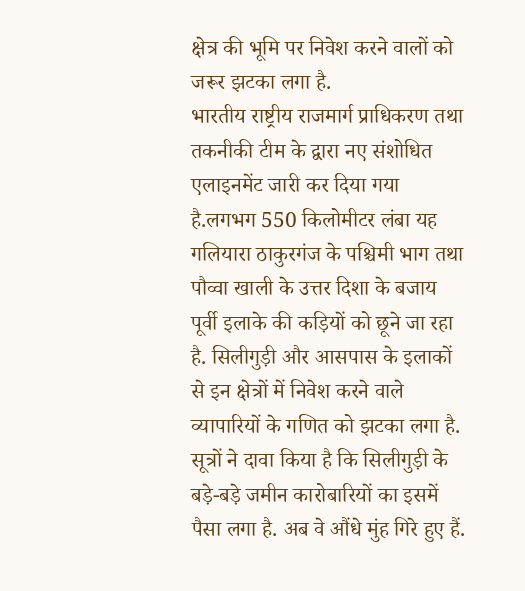क्षेत्र की भूमि पर निवेश करने वालों को जरूर झटका लगा है.
भारतीय राष्ट्रीय राजमार्ग प्राधिकरण तथा तकनीकी टीम के द्वारा नए संशोधित एलाइनमेंट जारी कर दिया गया है.लगभग 550 किलोमीटर लंबा यह गलियारा ठाकुरगंज के पश्चिमी भाग तथा पौव्वा खाली के उत्तर दिशा के बजाय पूर्वी इलाके की कड़ियों को छूने जा रहा है. सिलीगुड़ी और आसपास के इलाकों से इन क्षेत्रों में निवेश करने वाले व्यापारियों के गणित को झटका लगा है. सूत्रों ने दावा किया है कि सिलीगुड़ी के बड़े-बड़े जमीन कारोबारियों का इसमें पैसा लगा है. अब वे औंधे मुंह गिरे हुए हैं.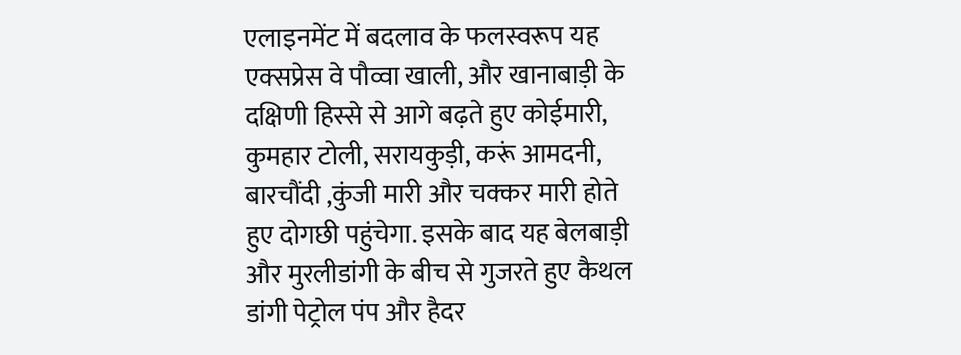एलाइनमेंट में बदलाव के फलस्वरूप यह एक्सप्रेस वे पौव्वा खाली, और खानाबाड़ी के दक्षिणी हिस्से से आगे बढ़ते हुए कोईमारी, कुमहार टोली, सरायकुड़ी, करूं आमदनी, बारचौंदी ,कुंजी मारी और चक्कर मारी होते हुए दोगछी पहुंचेगा. इसके बाद यह बेलबाड़ी और मुरलीडांगी के बीच से गुजरते हुए कैथल डांगी पेट्रोल पंप और हैदर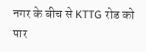नगर के बीच से KTTG रोड को पार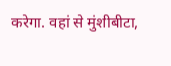करेगा. वहां से मुंशीबीटा,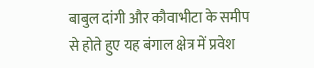बाबुल दांगी और कौवाभीटा के समीप से होते हुए यह बंगाल क्षेत्र में प्रवेश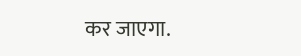कर जाएगा.